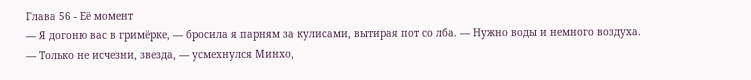Глава 56 - Её момент
— Я догоню вас в гримёрке, — бросила я парням за кулисами, вытирая пот со лба. — Нужно воды и немного воздуха.
— Только не исчезни, звезда, — усмехнулся Минхо,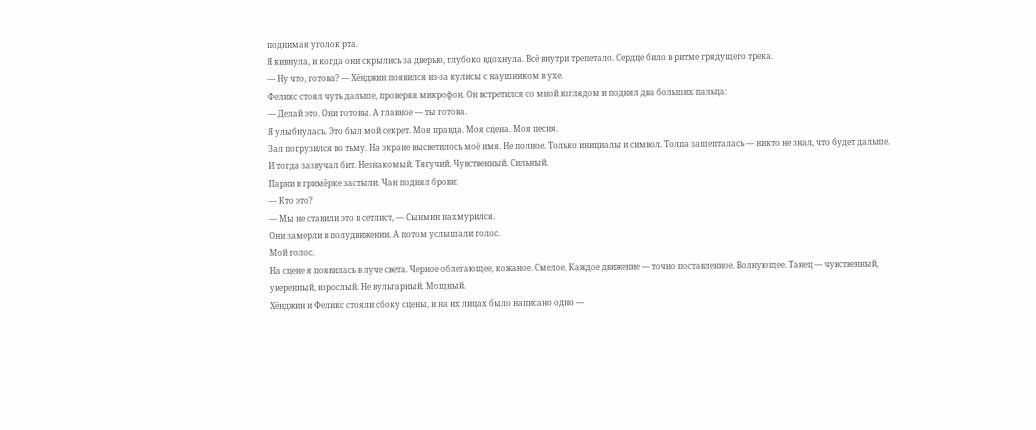поднимая уголок рта.
Я кивнула, и когда они скрылись за дверью, глубоко вдохнула. Всё внутри трепетало. Сердце било в ритме грядущего трека.
— Ну что, готова? — Хёнджин появился из-за кулисы с наушником в ухе.
Феликс стоял чуть дальше, проверяя микрофон. Он встретился со мной взглядом и поднял два больших пальца:
— Делай это. Они готовы. А главное — ты готова.
Я улыбнулась. Это был мой секрет. Моя правда. Моя сцена. Моя песня.
Зал погрузился во тьму. На экране высветилось моё имя. Не полное. Только инициалы и символ. Толпа зашепталась — никто не знал, что будет дальше.
И тогда зазвучал бит. Незнакомый. Тягучий. Чувственный. Сильный.
Парни в гримёрке застыли. Чан поднял брови:
— Кто это?
— Мы не ставили это в сетлист, — Сынмин нахмурился.
Они замерли в полудвижении. А потом услышали голос.
Мой голос.
На сцене я появилась в луче света. Черное облегающее, кожаное. Смелое. Каждое движение — точно поставленное. Волнующее. Танец — чувственный, уверенный, взрослый. Не вульгарный. Мощный.
Хёнджин и Феликс стояли сбоку сцены, и на их лицах было написано одно —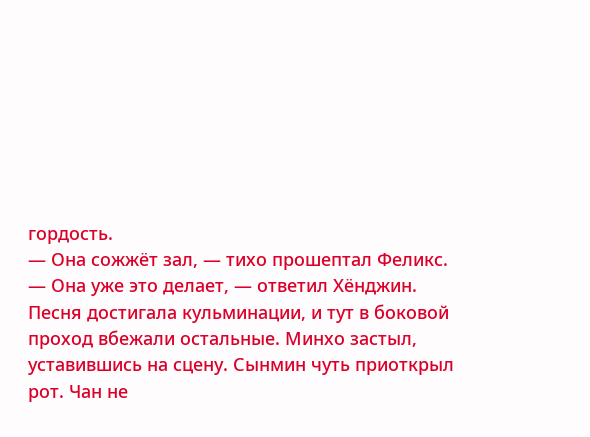гордость.
— Она сожжёт зал, — тихо прошептал Феликс.
— Она уже это делает, — ответил Хёнджин.
Песня достигала кульминации, и тут в боковой проход вбежали остальные. Минхо застыл, уставившись на сцену. Сынмин чуть приоткрыл рот. Чан не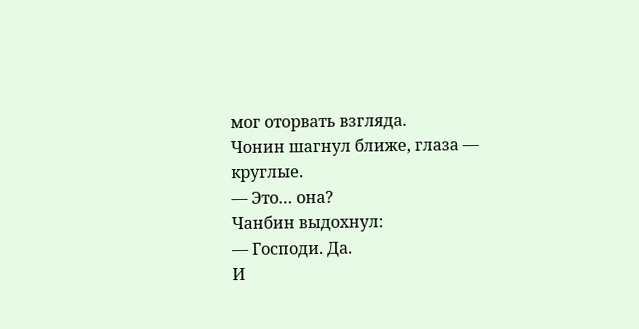мог оторвать взгляда.
Чонин шагнул ближе, глаза — круглые.
— Это… она?
Чанбин выдохнул:
— Господи. Да.
И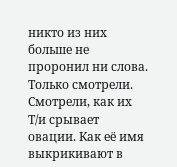никто из них больше не проронил ни слова. Только смотрели. Смотрели, как их Т/и срывает овации. Как её имя выкрикивают в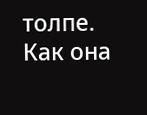толпе. Как она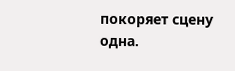покоряет сцену одна.